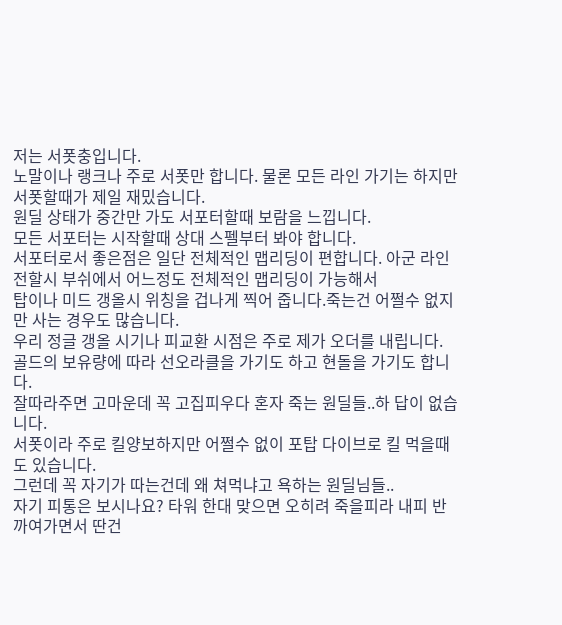저는 서폿충입니다.
노말이나 랭크나 주로 서폿만 합니다. 물론 모든 라인 가기는 하지만 서폿할때가 제일 재밌습니다.
원딜 상태가 중간만 가도 서포터할때 보람을 느낍니다.
모든 서포터는 시작할때 상대 스펠부터 봐야 합니다.
서포터로서 좋은점은 일단 전체적인 맵리딩이 편합니다. 아군 라인전할시 부쉬에서 어느정도 전체적인 맵리딩이 가능해서
탑이나 미드 갱올시 위칭을 겁나게 찍어 줍니다.죽는건 어쩔수 없지만 사는 경우도 많습니다.
우리 정글 갱올 시기나 피교환 시점은 주로 제가 오더를 내립니다.
골드의 보유량에 따라 선오라클을 가기도 하고 현돌을 가기도 합니다.
잘따라주면 고마운데 꼭 고집피우다 혼자 죽는 원딜들..하 답이 없습니다.
서폿이라 주로 킬양보하지만 어쩔수 없이 포탑 다이브로 킬 먹을때도 있습니다.
그런데 꼭 자기가 따는건데 왜 쳐먹냐고 욕하는 원딜님들..
자기 피통은 보시나요? 타워 한대 맞으면 오히려 죽을피라 내피 반까여가면서 딴건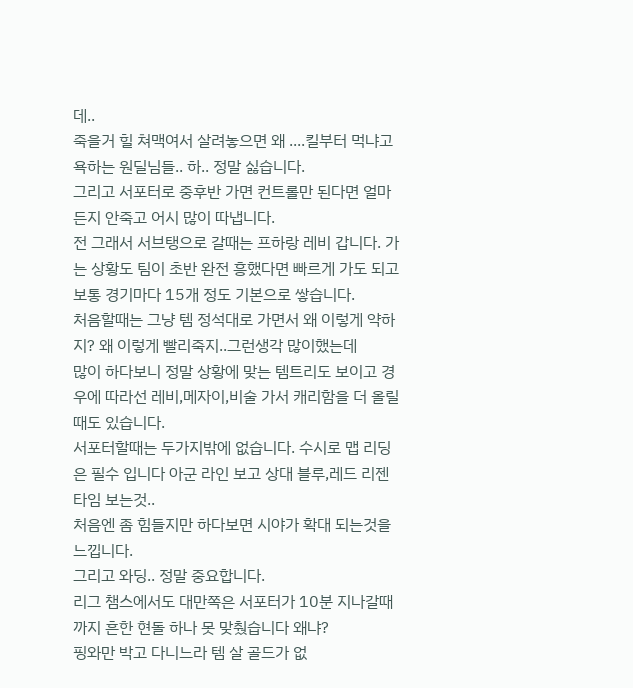데..
죽을거 힐 쳐맥여서 살려놓으면 왜 ....킬부터 먹냐고 욕하는 원딜님들.. 하.. 정말 싫습니다.
그리고 서포터로 중후반 가면 컨트롤만 된다면 얼마든지 안죽고 어시 많이 따냅니다.
전 그래서 서브탱으로 갈때는 프하랑 레비 갑니다. 가는 상황도 팀이 초반 완전 흥했다면 빠르게 가도 되고
보통 경기마다 15개 정도 기본으로 쌓습니다.
처음할때는 그냥 템 정석대로 가면서 왜 이렇게 약하지? 왜 이렇게 빨리죽지..그런생각 많이했는데
많이 하다보니 정말 상황에 맞는 템트리도 보이고 경우에 따라선 레비,메자이,비술 가서 캐리함을 더 올릴때도 있습니다.
서포터할때는 두가지밖에 없습니다. 수시로 맵 리딩은 필수 입니다 아군 라인 보고 상대 블루,레드 리젠타임 보는것..
처음엔 좀 힘들지만 하다보면 시야가 확대 되는것을 느낍니다.
그리고 와딩.. 정말 중요합니다.
리그 챔스에서도 대만쪽은 서포터가 10분 지나갈때까지 흔한 현돌 하나 못 맞췄습니다 왜냐?
핑와만 박고 다니느라 템 살 골드가 없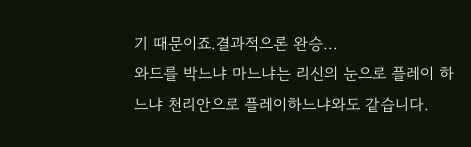기 때문이죠.결과적으론 완승...
와드를 박느냐 마느냐는 리신의 눈으로 플레이 하느냐 천리안으로 플레이하느냐와도 같습니다.